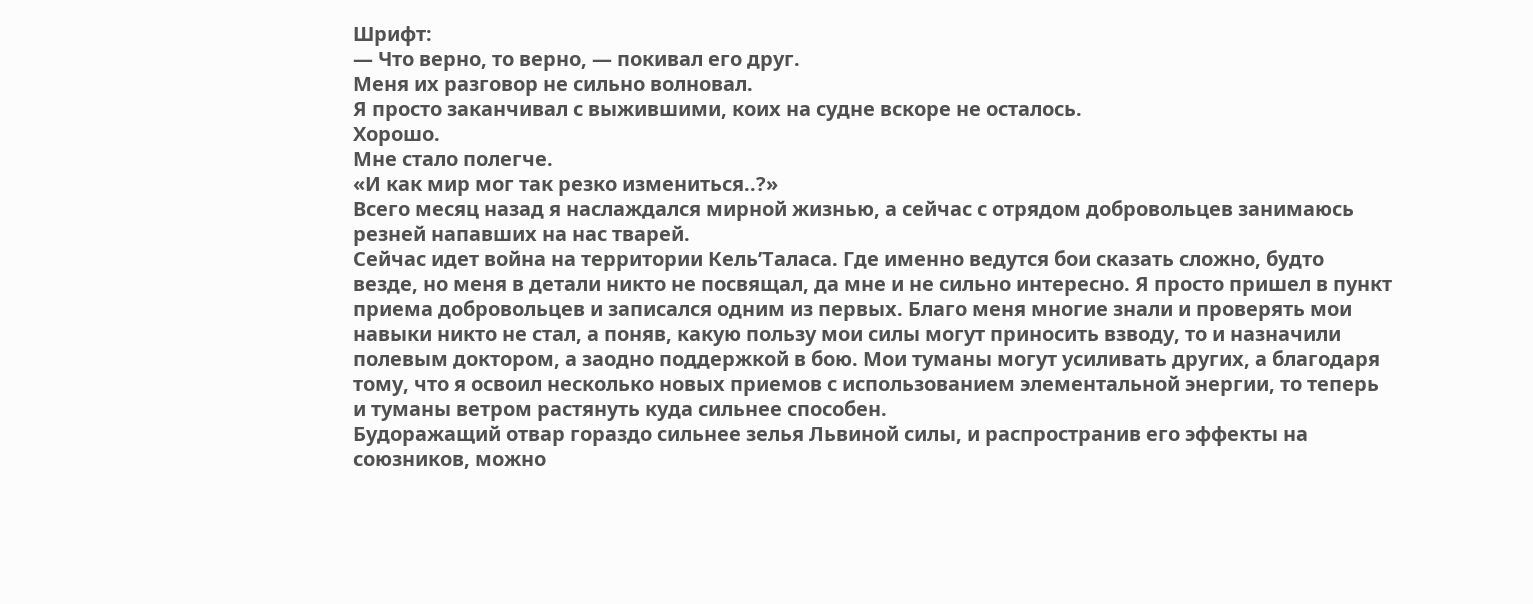Шрифт:
— Что верно, то верно, — покивал его друг.
Меня их разговор не сильно волновал.
Я просто заканчивал с выжившими, коих на судне вскоре не осталось.
Хорошо.
Мне стало полегче.
«И как мир мог так резко измениться..?»
Всего месяц назад я наслаждался мирной жизнью, а сейчас с отрядом добровольцев занимаюсь резней напавших на нас тварей.
Сейчас идет война на территории Кель’Таласа. Где именно ведутся бои сказать сложно, будто везде, но меня в детали никто не посвящал, да мне и не сильно интересно. Я просто пришел в пункт приема добровольцев и записался одним из первых. Благо меня многие знали и проверять мои навыки никто не стал, а поняв, какую пользу мои силы могут приносить взводу, то и назначили полевым доктором, а заодно поддержкой в бою. Мои туманы могут усиливать других, а благодаря тому, что я освоил несколько новых приемов с использованием элементальной энергии, то теперь и туманы ветром растянуть куда сильнее способен.
Будоражащий отвар гораздо сильнее зелья Львиной силы, и распространив его эффекты на союзников, можно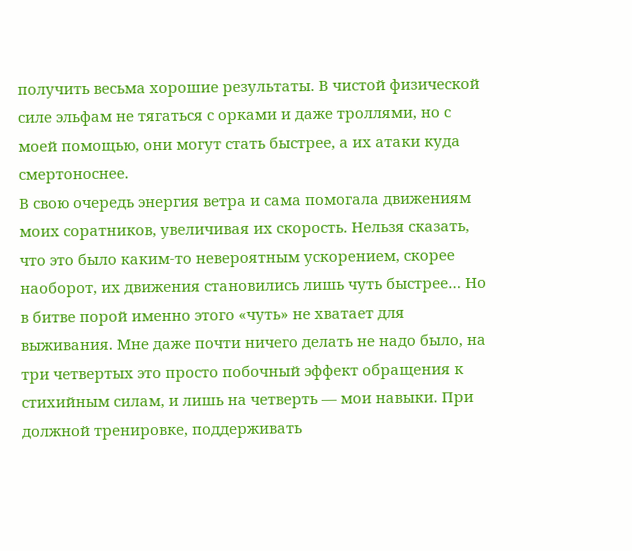получить весьма хорошие результаты. В чистой физической силе эльфам не тягаться с орками и даже троллями, но с моей помощью, они могут стать быстрее, а их атаки куда смертоноснее.
В свою очередь энергия ветра и сама помогала движениям моих соратников, увеличивая их скорость. Нельзя сказать, что это было каким-то невероятным ускорением, скорее наоборот, их движения становились лишь чуть быстрее… Но в битве порой именно этого «чуть» не хватает для выживания. Мне даже почти ничего делать не надо было, на три четвертых это просто побочный эффект обращения к стихийным силам, и лишь на четверть — мои навыки. При должной тренировке, поддерживать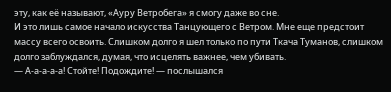эту, как её называют, «Ауру Ветробега» я смогу даже во сне.
И это лишь самое начало искусства Танцующего с Ветром. Мне еще предстоит массу всего освоить. Слишком долго я шел только по пути Ткача Туманов, слишком долго заблуждался, думая, что исцелять важнее, чем убивать.
— А-а-а-а-а! Стойте! Подождите! — послышался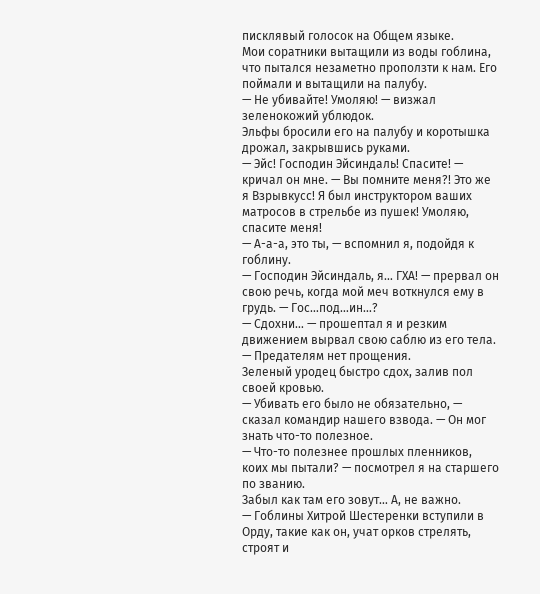писклявый голосок на Общем языке.
Мои соратники вытащили из воды гоблина, что пытался незаметно проползти к нам. Его поймали и вытащили на палубу.
— Не убивайте! Умоляю! — визжал зеленокожий ублюдок.
Эльфы бросили его на палубу и коротышка дрожал, закрывшись руками.
— Эйс! Господин Эйсиндаль! Спасите! — кричал он мне. — Вы помните меня?! Это же я Взрывкусс! Я был инструктором ваших матросов в стрельбе из пушек! Умоляю, спасите меня!
— А-а-а, это ты, — вспомнил я, подойдя к гоблину.
— Господин Эйсиндаль, я… ГХА! — прервал он свою речь, когда мой меч воткнулся ему в грудь. — Гос…под…ин…?
— Сдохни… — прошептал я и резким движением вырвал свою саблю из его тела. — Предателям нет прощения.
Зеленый уродец быстро сдох, залив пол своей кровью.
— Убивать его было не обязательно, — сказал командир нашего взвода. — Он мог знать что-то полезное.
— Что-то полезнее прошлых пленников, коих мы пытали? — посмотрел я на старшего по званию.
Забыл как там его зовут… А, не важно.
— Гоблины Хитрой Шестеренки вступили в Орду, такие как он, учат орков стрелять, строят и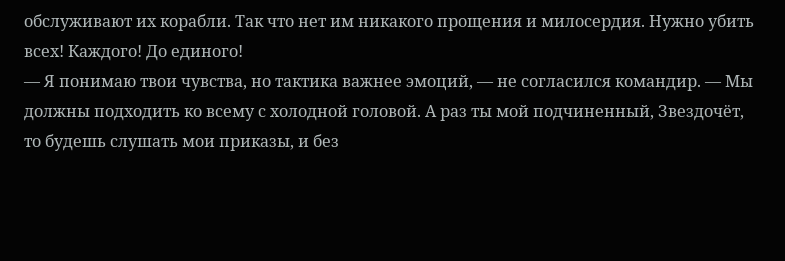обслуживают их корабли. Так что нет им никакого прощения и милосердия. Нужно убить всех! Каждого! До единого!
— Я понимаю твои чувства, но тактика важнее эмоций, — не согласился командир. — Мы должны подходить ко всему с холодной головой. А раз ты мой подчиненный, Звездочёт, то будешь слушать мои приказы, и без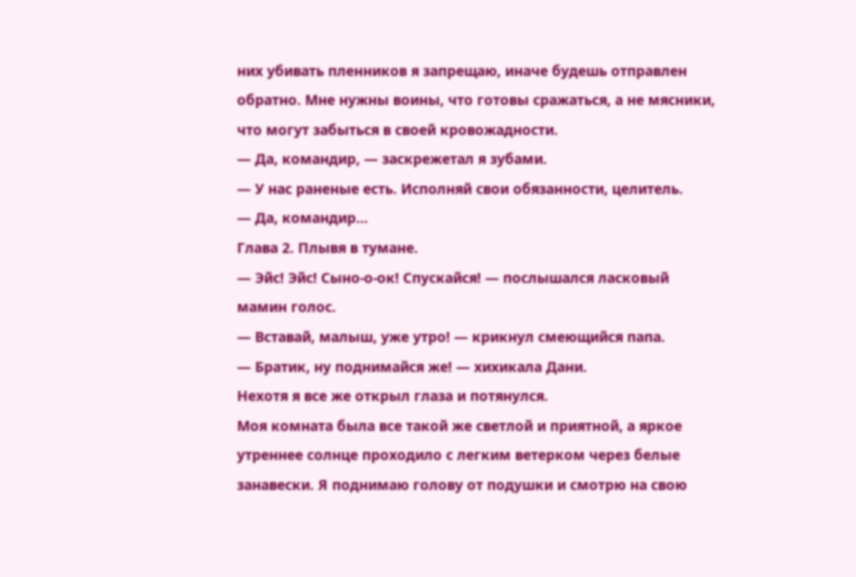них убивать пленников я запрещаю, иначе будешь отправлен обратно. Мне нужны воины, что готовы сражаться, а не мясники, что могут забыться в своей кровожадности.
— Да, командир, — заскрежетал я зубами.
— У нас раненые есть. Исполняй свои обязанности, целитель.
— Да, командир…
Глава 2. Плывя в тумане.
— Эйс! Эйс! Сыно-о-ок! Спускайся! — послышался ласковый мамин голос.
— Вставай, малыш, уже утро! — крикнул смеющийся папа.
— Братик, ну поднимайся же! — хихикала Дани.
Нехотя я все же открыл глаза и потянулся.
Моя комната была все такой же светлой и приятной, а яркое утреннее солнце проходило с легким ветерком через белые занавески. Я поднимаю голову от подушки и смотрю на свою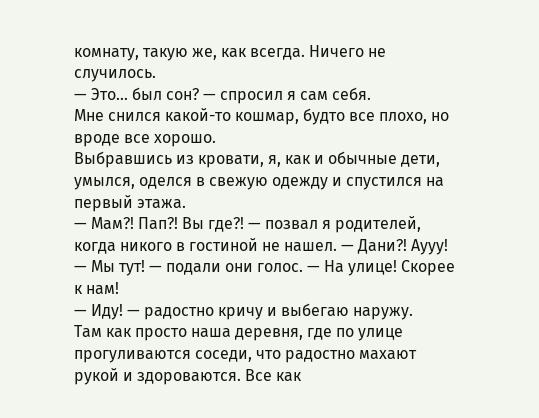комнату, такую же, как всегда. Ничего не случилось.
— Это… был сон? — спросил я сам себя.
Мне снился какой-то кошмар, будто все плохо, но вроде все хорошо.
Выбравшись из кровати, я, как и обычные дети, умылся, оделся в свежую одежду и спустился на первый этажа.
— Мам?! Пап?! Вы где?! — позвал я родителей, когда никого в гостиной не нашел. — Дани?! Аууу!
— Мы тут! — подали они голос. — На улице! Скорее к нам!
— Иду! — радостно кричу и выбегаю наружу.
Там как просто наша деревня, где по улице прогуливаются соседи, что радостно махают рукой и здороваются. Все как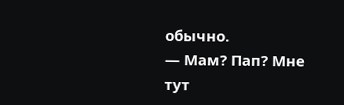обычно.
— Мам? Пап? Мне тут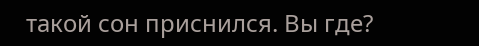такой сон приснился. Вы где?